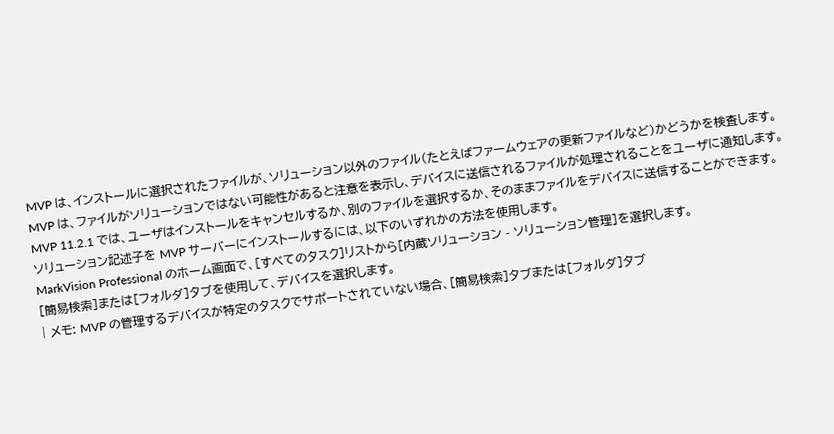MVP は、インストールに選択されたファイルが、ソリューション以外のファイル(たとえばファームウェアの更新ファイルなど)かどうかを検査します。 MVP は、ファイルがソリューションではない可能性があると注意を表示し、デバイスに送信されるファイルが処理されることをユーザに通知します。 MVP 11.2.1 では、ユーザはインストールをキャンセルするか、別のファイルを選択するか、そのままファイルをデバイスに送信することができます。
ソリューション記述子を MVP サーバーにインストールするには、以下のいずれかの方法を使用します。
MarkVision Professional のホーム画面で、[すべてのタスク]リストから[内蔵ソリューション - ソリューション管理]を選択します。
[簡易検索]または[フォルダ]タブを使用して、デバイスを選択します。
| メモ: MVP の管理するデバイスが特定のタスクでサポートされていない場合、[簡易検索]タブまたは[フォルダ]タブ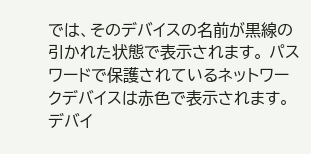では、そのデバイスの名前が黒線の引かれた状態で表示されます。 パスワードで保護されているネットワークデバイスは赤色で表示されます。 デバイ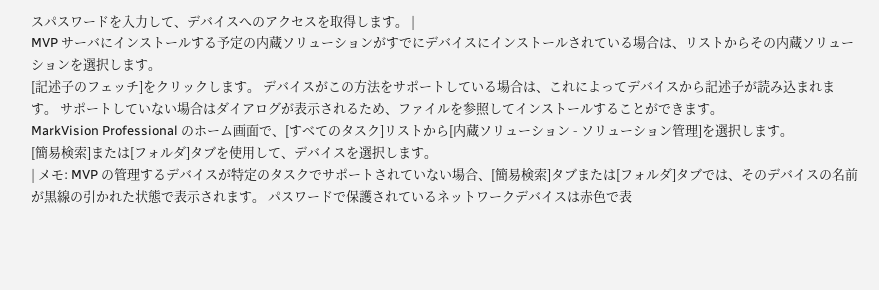スパスワードを入力して、デバイスへのアクセスを取得します。 |
MVP サーバにインストールする予定の内蔵ソリューションがすでにデバイスにインストールされている場合は、リストからその内蔵ソリューションを選択します。
[記述子のフェッチ]をクリックします。 デバイスがこの方法をサポートしている場合は、これによってデバイスから記述子が読み込まれます。 サポートしていない場合はダイアログが表示されるため、ファイルを参照してインストールすることができます。
MarkVision Professional のホーム画面で、[すべてのタスク]リストから[内蔵ソリューション - ソリューション管理]を選択します。
[簡易検索]または[フォルダ]タブを使用して、デバイスを選択します。
| メモ: MVP の管理するデバイスが特定のタスクでサポートされていない場合、[簡易検索]タブまたは[フォルダ]タブでは、そのデバイスの名前が黒線の引かれた状態で表示されます。 パスワードで保護されているネットワークデバイスは赤色で表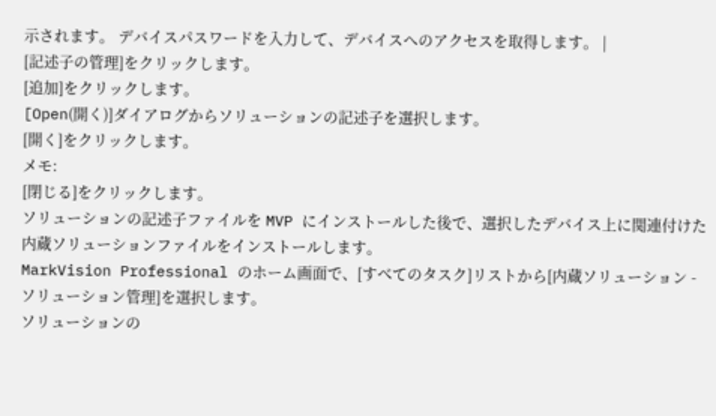示されます。 デバイスパスワードを入力して、デバイスへのアクセスを取得します。 |
[記述子の管理]をクリックします。
[追加]をクリックします。
[Open(開く)]ダイアログからソリューションの記述子を選択します。
[開く]をクリックします。
メモ:
[閉じる]をクリックします。
ソリューションの記述子ファイルを MVP にインストールした後で、選択したデバイス上に関連付けた内蔵ソリューションファイルをインストールします。
MarkVision Professional のホーム画面で、[すべてのタスク]リストから[内蔵ソリューション - ソリューション管理]を選択します。
ソリューションの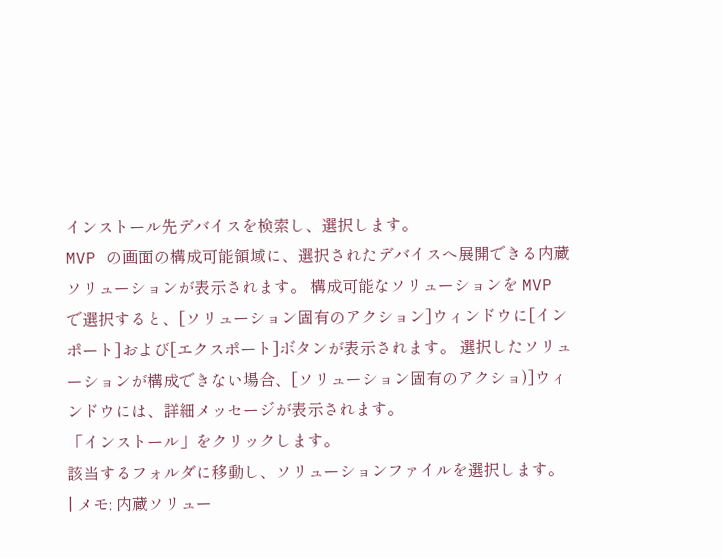インストール先デバイスを検索し、選択します。
MVP の画面の構成可能領域に、選択されたデバイスへ展開できる内蔵ソリューションが表示されます。 構成可能なソリューションを MVP で選択すると、[ソリューション固有のアクション]ウィンドウに[インポート]および[エクスポート]ボタンが表示されます。 選択したソリューションが構成できない場合、[ソリューション固有のアクショ)]ウィンドウには、詳細メッセージが表示されます。
「インストール」をクリックします。
該当するフォルダに移動し、ソリューションファイルを選択します。
| メモ: 内蔵ソリュー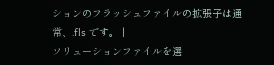ションのフラッシュファイルの拡張子は通常、.fls です。 |
ソリューションファイルを選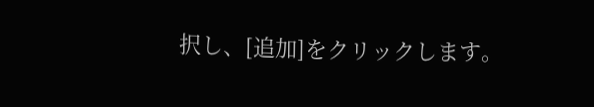択し、[追加]をクリックします。